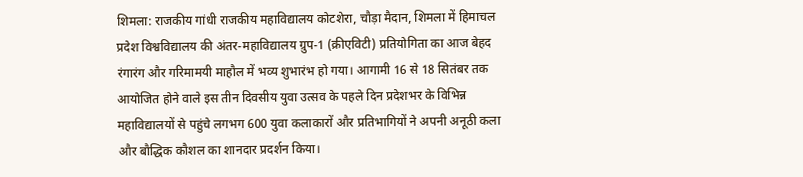शिमला: राजकीय गांधी राजकीय महाविद्यालय कोटशेरा, चौड़ा मैदान, शिमला में हिमाचल प्रदेश विश्वविद्यालय की अंतर-महाविद्यालय ग्रुप-1 (क्रीएविटी) प्रतियोगिता का आज बेहद रंगारंग और गरिमामयी माहौल में भव्य शुभारंभ हो गया। आगामी 16 से 18 सितंबर तक आयोजित होने वाले इस तीन दिवसीय युवा उत्सव के पहले दिन प्रदेशभर के विभिन्न महाविद्यालयों से पहुंचे लगभग 600 युवा कलाकारों और प्रतिभागियों ने अपनी अनूठी कला और बौद्धिक कौशल का शानदार प्रदर्शन किया।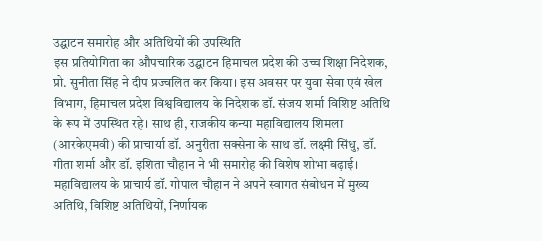उद्घाटन समारोह और अतिथियों की उपस्थिति
इस प्रतियोगिता का औपचारिक उद्घाटन हिमाचल प्रदेश की उच्च शिक्षा निदेशक, प्रो. सुनीता सिंह ने दीप प्रज्वलित कर किया। इस अवसर पर युवा सेवा एवं खेल विभाग, हिमाचल प्रदेश विश्वविद्यालय के निदेशक डॉ. संजय शर्मा विशिष्ट अतिथि के रूप में उपस्थित रहे। साथ ही, राजकीय कन्या महाविद्यालय शिमला (आरकेएमवी) की प्राचार्या डॉ. अनुरीता सक्सेना के साथ डॉ. लक्ष्मी सिंधु, डॉ. गीता शर्मा और डॉ. इशिता चौहान ने भी समारोह की विशेष शोभा बढ़ाई।
महाविद्यालय के प्राचार्य डॉ. गोपाल चौहान ने अपने स्वागत संबोधन में मुख्य अतिथि, विशिष्ट अतिथियों, निर्णायक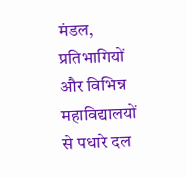मंडल, प्रतिभागियों और विभिन्न महाविद्यालयों से पधारे दल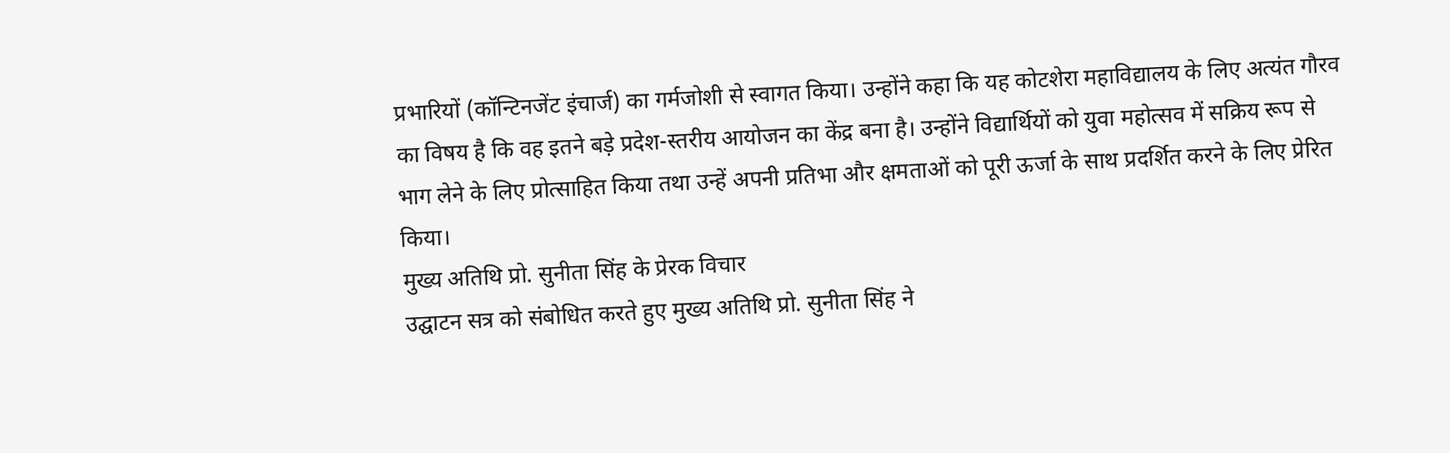प्रभारियों (कॉन्टिनजेंट इंचार्ज) का गर्मजोशी से स्वागत किया। उन्होंने कहा कि यह कोटशेरा महाविद्यालय के लिए अत्यंत गौरव का विषय है कि वह इतने बड़े प्रदेश-स्तरीय आयोजन का केंद्र बना है। उन्होंने विद्यार्थियों को युवा महोत्सव में सक्रिय रूप से भाग लेने के लिए प्रोत्साहित किया तथा उन्हें अपनी प्रतिभा और क्षमताओं को पूरी ऊर्जा के साथ प्रदर्शित करने के लिए प्रेरित किया।
मुख्य अतिथि प्रो. सुनीता सिंह के प्रेरक विचार
उद्घाटन सत्र को संबोधित करते हुए मुख्य अतिथि प्रो. सुनीता सिंह ने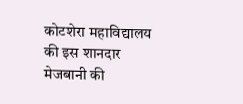कोटशेरा महाविद्यालय की इस शानदार मेजबानी की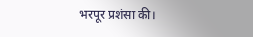भरपूर प्रशंसा की।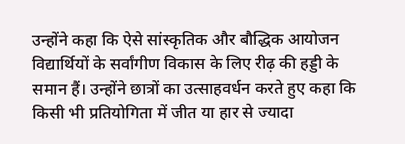उन्होंने कहा कि ऐसे सांस्कृतिक और बौद्धिक आयोजन विद्यार्थियों के सर्वांगीण विकास के लिए रीढ़ की हड्डी के समान हैं। उन्होंने छात्रों का उत्साहवर्धन करते हुए कहा कि किसी भी प्रतियोगिता में जीत या हार से ज्यादा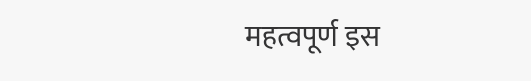महत्वपूर्ण इस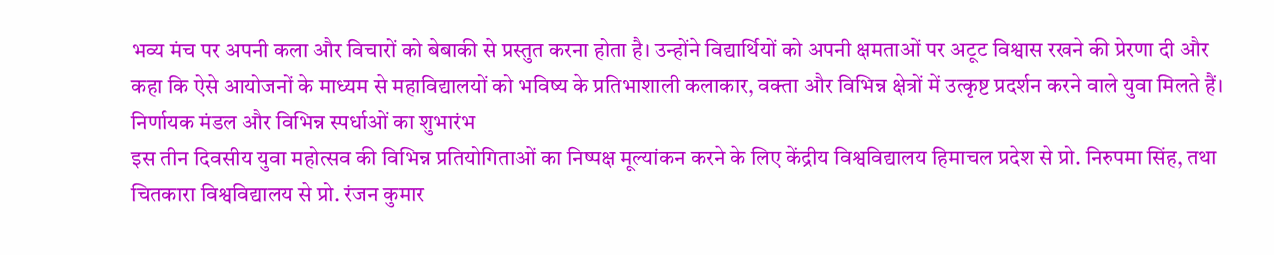भव्य मंच पर अपनी कला और विचारों को बेबाकी से प्रस्तुत करना होता है। उन्होंने विद्यार्थियों को अपनी क्षमताओं पर अटूट विश्वास रखने की प्रेरणा दी और कहा कि ऐसे आयोजनों के माध्यम से महाविद्यालयों को भविष्य के प्रतिभाशाली कलाकार, वक्ता और विभिन्न क्षेत्रों में उत्कृष्ट प्रदर्शन करने वाले युवा मिलते हैं।
निर्णायक मंडल और विभिन्न स्पर्धाओं का शुभारंभ
इस तीन दिवसीय युवा महोत्सव की विभिन्न प्रतियोगिताओं का निष्पक्ष मूल्यांकन करने के लिए केंद्रीय विश्वविद्यालय हिमाचल प्रदेश से प्रो. निरुपमा सिंह, तथा चितकारा विश्वविद्यालय से प्रो. रंजन कुमार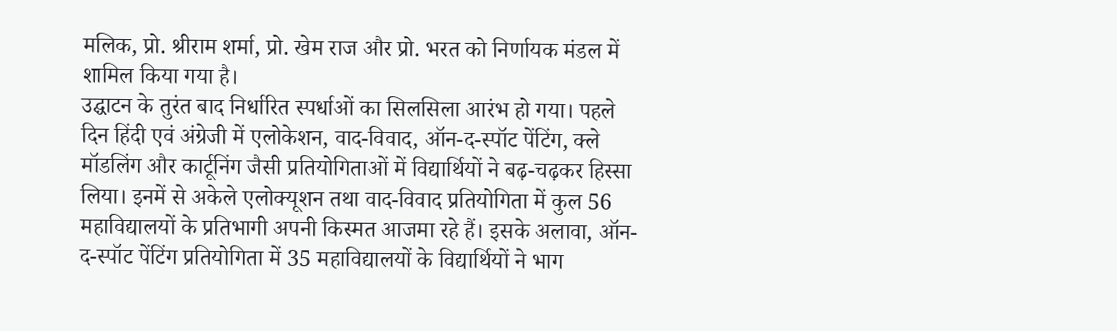मलिक, प्रो. श्रीराम शर्मा, प्रो. खेम राज और प्रो. भरत को निर्णायक मंडल में शामिल किया गया है।
उद्घाटन के तुरंत बाद निर्धारित स्पर्धाओं का सिलसिला आरंभ हो गया। पहले दिन हिंदी एवं अंग्रेजी में एलोकेशन, वाद-विवाद, ऑन-द-स्पॉट पेंटिंग, क्ले मॉडलिंग और कार्टूनिंग जैसी प्रतियोगिताओं में विद्यार्थियों ने बढ़-चढ़कर हिस्सा लिया। इनमें से अकेले एलोक्यूशन तथा वाद-विवाद प्रतियोगिता में कुल 56 महाविद्यालयों के प्रतिभागी अपनी किस्मत आजमा रहे हैं। इसके अलावा, ऑन-द-स्पॉट पेंटिंग प्रतियोगिता में 35 महाविद्यालयों के विद्यार्थियों ने भाग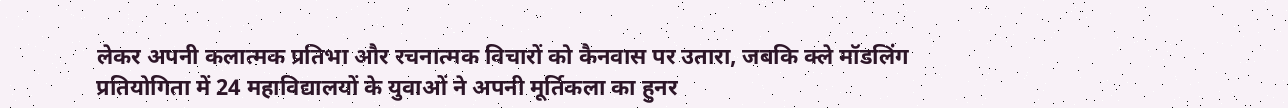लेकर अपनी कलात्मक प्रतिभा और रचनात्मक विचारों को कैनवास पर उतारा, जबकि क्ले मॉडलिंग प्रतियोगिता में 24 महाविद्यालयों के युवाओं ने अपनी मूर्तिकला का हुनर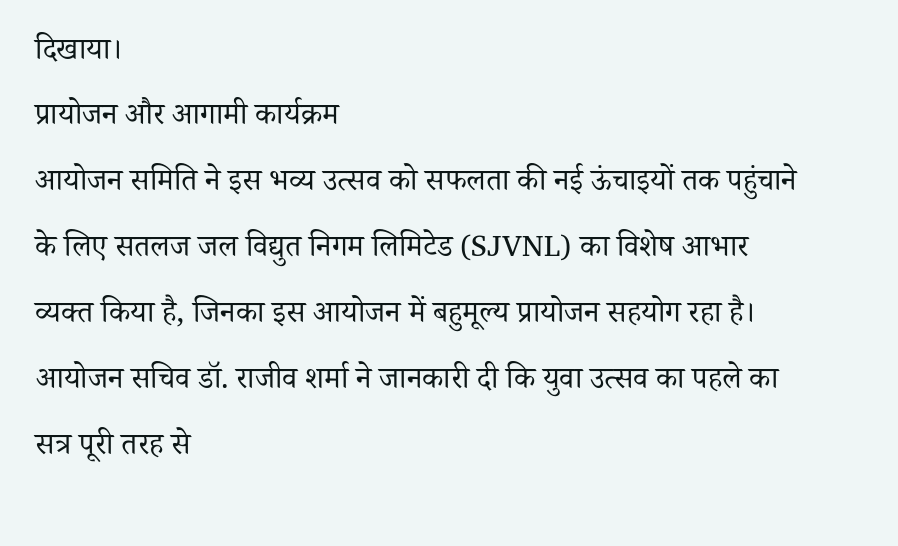दिखाया।
प्रायोजन और आगामी कार्यक्रम
आयोजन समिति ने इस भव्य उत्सव को सफलता की नई ऊंचाइयों तक पहुंचाने के लिए सतलज जल विद्युत निगम लिमिटेड (SJVNL) का विशेष आभार व्यक्त किया है, जिनका इस आयोजन में बहुमूल्य प्रायोजन सहयोग रहा है।
आयोजन सचिव डॉ. राजीव शर्मा ने जानकारी दी कि युवा उत्सव का पहले का सत्र पूरी तरह से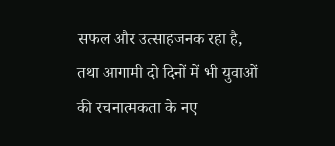सफल और उत्साहजनक रहा है, तथा आगामी दो दिनों में भी युवाओं की रचनात्मकता के नए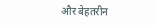और बेहतरीन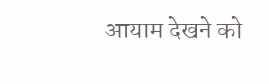आयाम देखने को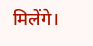मिलेंगे।